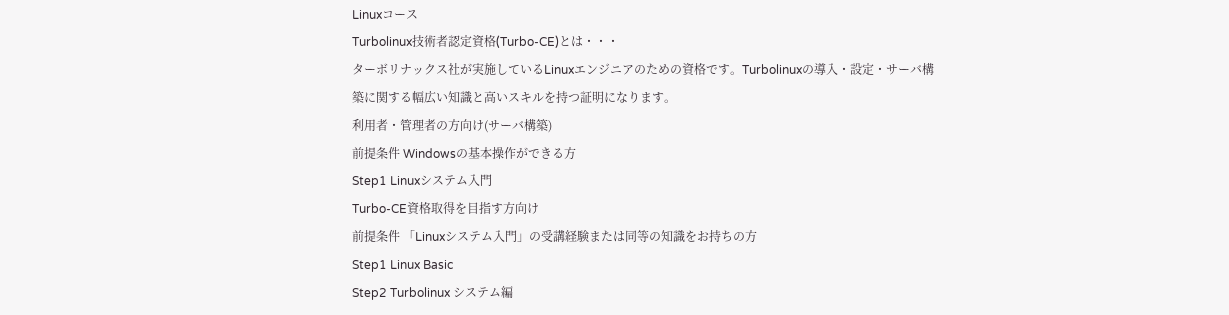Linuxコース
Turbolinux技術者認定資格(Turbo-CE)とは・・・
ターボリナックス社が実施しているLinuxエンジニアのための資格です。Turbolinuxの導入・設定・サーバ構築に関する幅広い知識と高いスキルを持つ証明になります。
利用者・管理者の方向け(サーバ構築)
前提条件 Windowsの基本操作ができる方
Step1 Linuxシステム入門
Turbo-CE資格取得を目指す方向け
前提条件 「Linuxシステム入門」の受講経験または同等の知識をお持ちの方
Step1 Linux Basic
Step2 Turbolinux システム編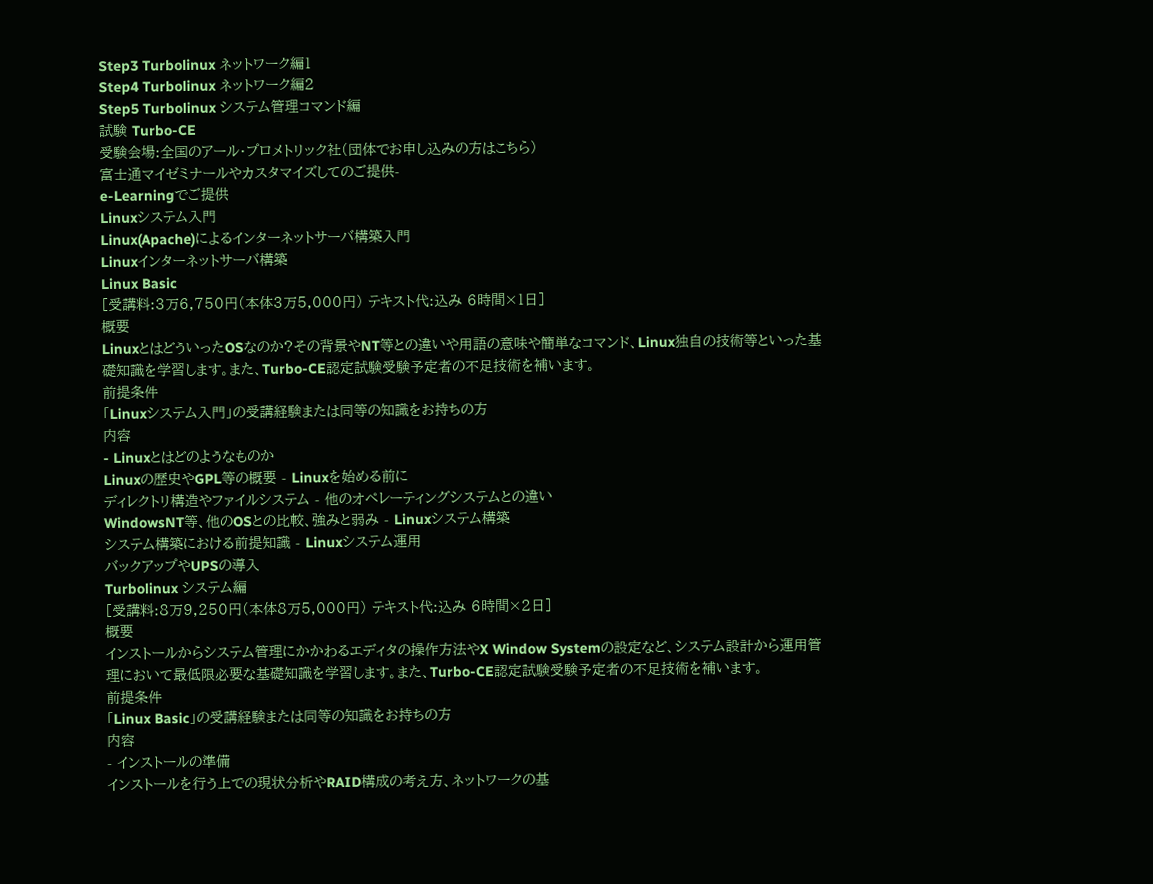Step3 Turbolinux ネットワーク編1
Step4 Turbolinux ネットワーク編2
Step5 Turbolinux システム管理コマンド編
試験 Turbo-CE
受験会場:全国のアール・プロメトリック社(団体でお申し込みの方はこちら)
富士通マイゼミナールやカスタマイズしてのご提供-
e-Learningでご提供
Linuxシステム入門
Linux(Apache)によるインターネットサーバ構築入門
Linuxインターネットサーバ構築
Linux Basic
[受講料:3万6,750円(本体3万5,000円) テキスト代:込み 6時間×1日]
概要
LinuxとはどういったOSなのか?その背景やNT等との違いや用語の意味や簡単なコマンド、Linux独自の技術等といった基礎知識を学習します。また、Turbo-CE認定試験受験予定者の不足技術を補います。
前提条件
「Linuxシステム入門」の受講経験または同等の知識をお持ちの方
内容
- Linuxとはどのようなものか
Linuxの歴史やGPL等の概要 - Linuxを始める前に
ディレクトリ構造やファイルシステム - 他のオペレーティングシステムとの違い
WindowsNT等、他のOSとの比較、強みと弱み - Linuxシステム構築
システム構築における前提知識 - Linuxシステム運用
バックアップやUPSの導入
Turbolinux システム編
[受講料:8万9,250円(本体8万5,000円) テキスト代:込み 6時間×2日]
概要
インストールからシステム管理にかかわるエディタの操作方法やX Window Systemの設定など、システム設計から運用管理において最低限必要な基礎知識を学習します。また、Turbo-CE認定試験受験予定者の不足技術を補います。
前提条件
「Linux Basic」の受講経験または同等の知識をお持ちの方
内容
- インストールの準備
インストールを行う上での現状分析やRAID構成の考え方、ネットワークの基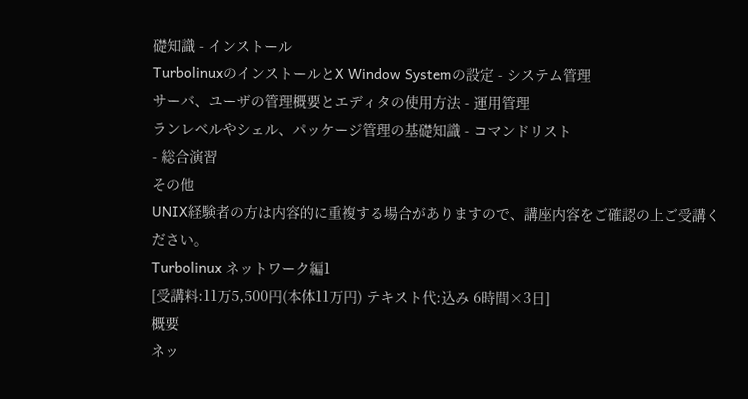礎知識 - インストール
TurbolinuxのインストールとX Window Systemの設定 - システム管理
サーバ、ユーザの管理概要とエディタの使用方法 - 運用管理
ランレベルやシェル、パッケージ管理の基礎知識 - コマンドリスト
- 総合演習
その他
UNIX経験者の方は内容的に重複する場合がありますので、講座内容をご確認の上ご受講ください。
Turbolinux ネットワーク編1
[受講料:11万5,500円(本体11万円) テキスト代:込み 6時間×3日]
概要
ネッ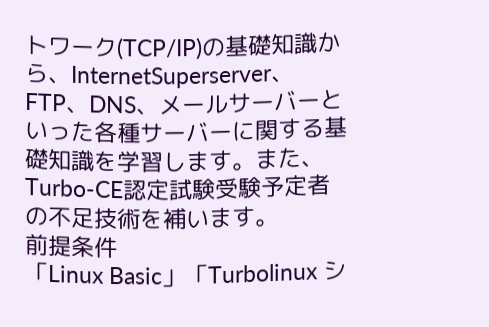トワーク(TCP/IP)の基礎知識から、InternetSuperserver、FTP、DNS、メールサーバーといった各種サーバーに関する基礎知識を学習します。また、Turbo-CE認定試験受験予定者の不足技術を補います。
前提条件
「Linux Basic」「Turbolinux シ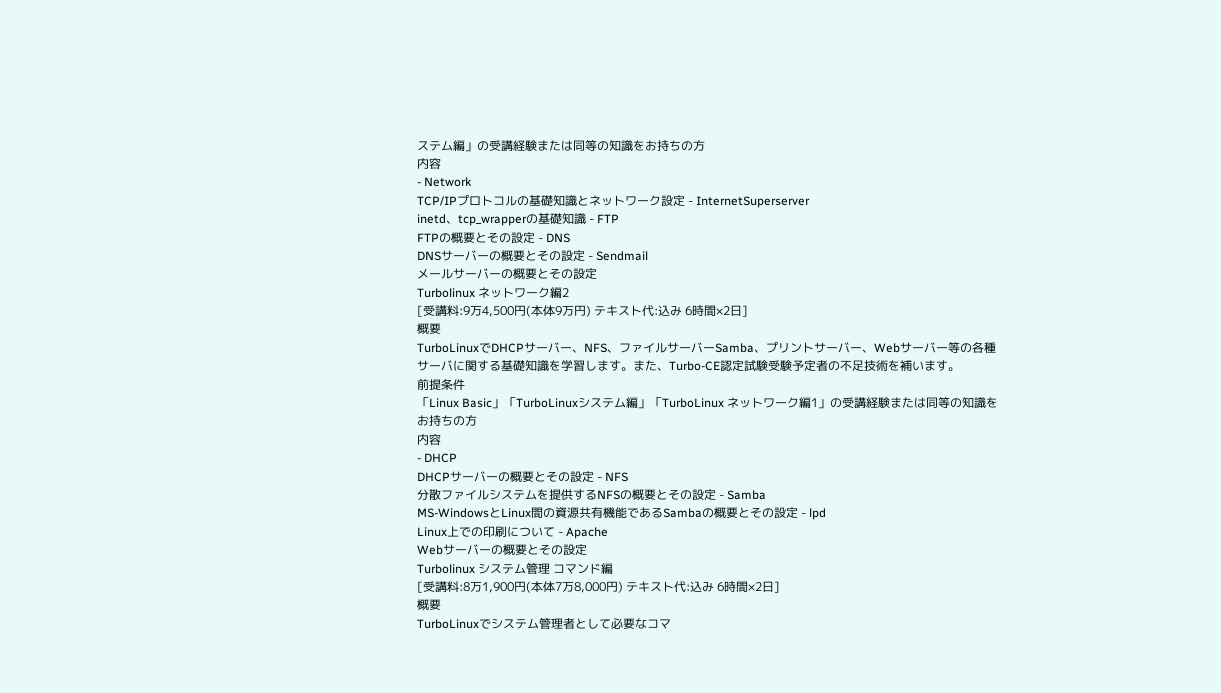ステム編」の受講経験または同等の知識をお持ちの方
内容
- Network
TCP/IPプロトコルの基礎知識とネットワーク設定 - InternetSuperserver
inetd、tcp_wrapperの基礎知識 - FTP
FTPの概要とその設定 - DNS
DNSサーバーの概要とその設定 - Sendmail
メールサーバーの概要とその設定
Turbolinux ネットワーク編2
[受講料:9万4,500円(本体9万円) テキスト代:込み 6時間×2日]
概要
TurboLinuxでDHCPサーバー、NFS、ファイルサーバーSamba、プリントサーバー、Webサーバー等の各種サーバに関する基礎知識を学習します。また、Turbo-CE認定試験受験予定者の不足技術を補います。
前提条件
「Linux Basic」「TurboLinuxシステム編」「TurboLinux ネットワーク編1」の受講経験または同等の知識をお持ちの方
内容
- DHCP
DHCPサーバーの概要とその設定 - NFS
分散ファイルシステムを提供するNFSの概要とその設定 - Samba
MS-WindowsとLinux間の資源共有機能であるSambaの概要とその設定 - lpd
Linux上での印刷について - Apache
Webサーバーの概要とその設定
Turbolinux システム管理 コマンド編
[受講料:8万1,900円(本体7万8,000円) テキスト代:込み 6時間×2日]
概要
TurboLinuxでシステム管理者として必要なコマ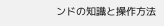ンドの知識と操作方法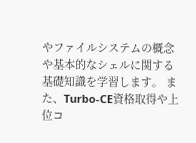やファイルシステムの概念や基本的なシェルに関する基礎知識を学習します。 また、Turbo-CE資格取得や上位コ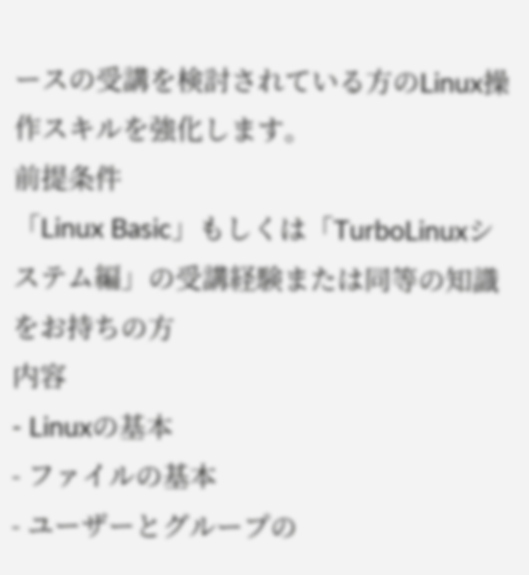ースの受講を検討されている方のLinux操作スキルを強化します。
前提条件
「Linux Basic」もしくは「TurboLinuxシステム編」の受講経験または同等の知識をお持ちの方
内容
- Linuxの基本
- ファイルの基本
- ユーザーとグループの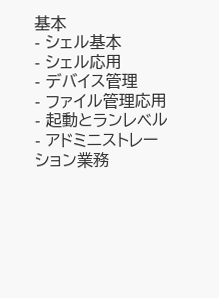基本
- シェル基本
- シェル応用
- デバイス管理
- ファイル管理応用
- 起動とランレベル
- アドミニストレーション業務